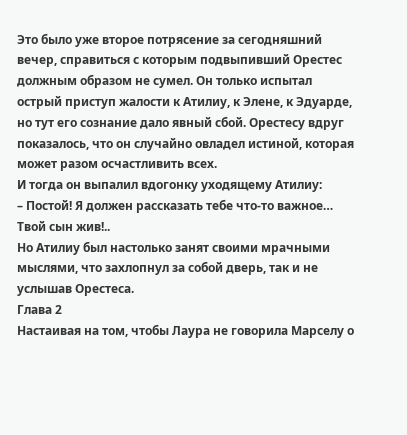Это было уже второе потрясение за сегодняшний вечер, справиться с которым подвыпивший Орестес должным образом не сумел. Он только испытал острый приступ жалости к Атилиу, к Элене, к Эдуарде, но тут его сознание дало явный сбой. Орестесу вдруг показалось, что он случайно овладел истиной, которая может разом осчастливить всех.
И тогда он выпалил вдогонку уходящему Атилиу:
– Постой! Я должен рассказать тебе что-то важное… Твой сын жив!..
Но Атилиу был настолько занят своими мрачными мыслями, что захлопнул за собой дверь, так и не услышав Орестеса.
Глава 2
Настаивая на том, чтобы Лаура не говорила Марселу о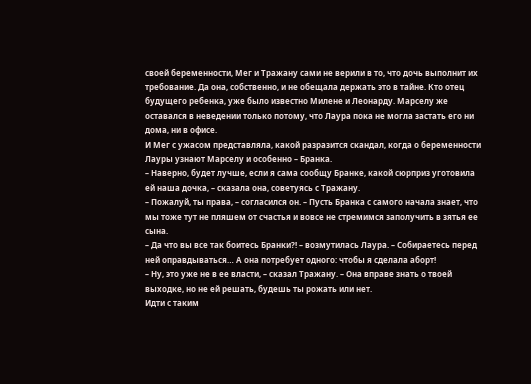своей беременности, Мег и Тражану сами не верили в то, что дочь выполнит их требование. Да она, собственно, и не обещала держать это в тайне. Кто отец будущего ребенка, уже было известно Милене и Леонарду. Марселу же оставался в неведении только потому, что Лаура пока не могла застать его ни дома, ни в офисе.
И Мег с ужасом представляла, какой разразится скандал, когда о беременности Лауры узнают Марселу и особенно – Бранка.
– Наверно, будет лучше, если я сама сообщу Бранке, какой сюрприз уготовила ей наша дочка, – сказала она, советуясь с Тражану.
– Пожалуй, ты права, – согласился он. – Пусть Бранка с самого начала знает, что мы тоже тут не пляшем от счастья и вовсе не стремимся заполучить в зятья ее сына.
– Да что вы все так боитесь Бранки?! – возмутилась Лаура. – Собираетесь перед ней оправдываться… А она потребует одного: чтобы я сделала аборт!
– Ну, это уже не в ее власти, – сказал Тражану. – Она вправе знать о твоей выходке, но не ей решать, будешь ты рожать или нет.
Идти с таким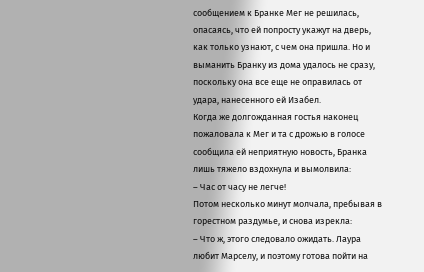сообщением к Бранке Мег не решилась, опасаясь, что ей попросту укажут на дверь, как только узнают, с чем она пришла. Но и выманить Бранку из дома удалось не сразу, поскольку она все еще не оправилась от удара, нанесенного ей Изабел.
Когда же долгожданная гостья наконец пожаловала к Мег и та с дрожью в голосе сообщила ей неприятную новость, Бранка лишь тяжело вздохнула и вымолвила:
– Час от часу не легче!
Потом несколько минут молчала, пребывая в горестном раздумье, и снова изрекла:
– Что ж, этого следовало ожидать. Лаура любит Марселу, и поэтому готова пойти на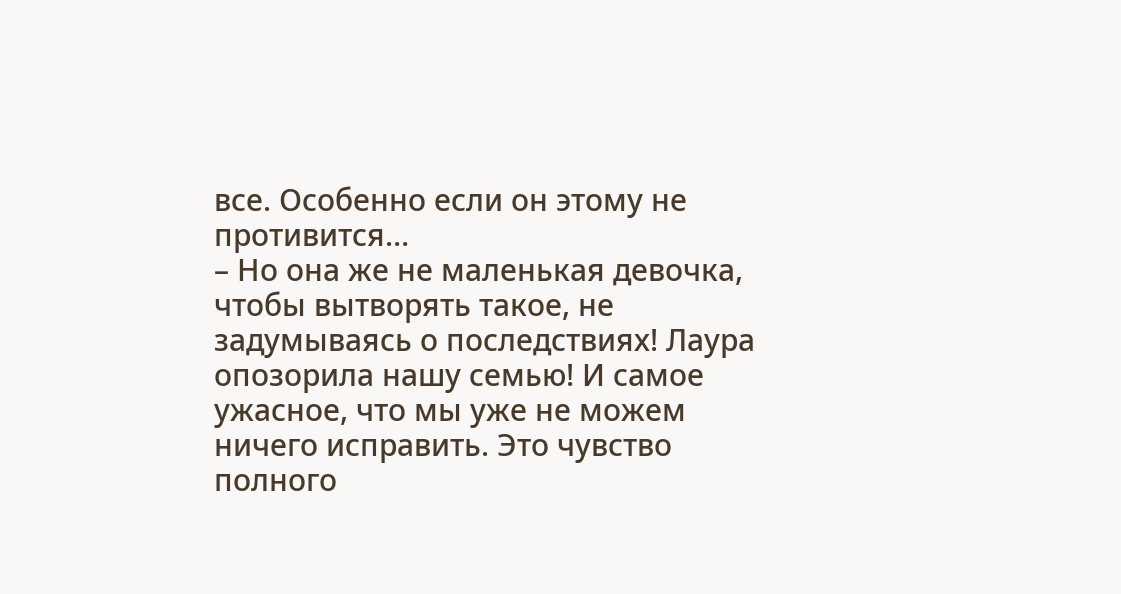все. Особенно если он этому не противится…
– Но она же не маленькая девочка, чтобы вытворять такое, не задумываясь о последствиях! Лаура опозорила нашу семью! И самое ужасное, что мы уже не можем ничего исправить. Это чувство полного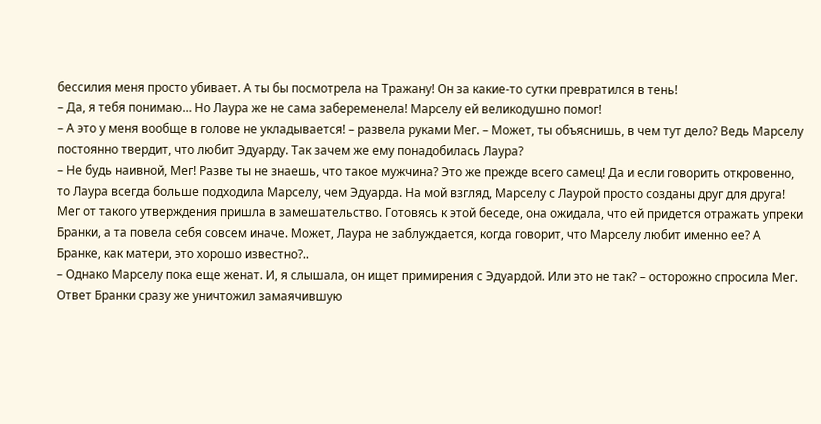бессилия меня просто убивает. А ты бы посмотрела на Тражану! Он за какие-то сутки превратился в тень!
– Да, я тебя понимаю… Но Лаура же не сама забеременела! Марселу ей великодушно помог!
– А это у меня вообще в голове не укладывается! – развела руками Мег. – Может, ты объяснишь, в чем тут дело? Ведь Марселу постоянно твердит, что любит Эдуарду. Так зачем же ему понадобилась Лаура?
– Не будь наивной, Мег! Разве ты не знаешь, что такое мужчина? Это же прежде всего самец! Да и если говорить откровенно, то Лаура всегда больше подходила Марселу, чем Эдуарда. На мой взгляд, Марселу с Лаурой просто созданы друг для друга!
Мег от такого утверждения пришла в замешательство. Готовясь к этой беседе, она ожидала, что ей придется отражать упреки Бранки, а та повела себя совсем иначе. Может, Лаура не заблуждается, когда говорит, что Марселу любит именно ее? А Бранке, как матери, это хорошо известно?..
– Однако Марселу пока еще женат. И, я слышала, он ищет примирения с Эдуардой. Или это не так? – осторожно спросила Мег.
Ответ Бранки сразу же уничтожил замаячившую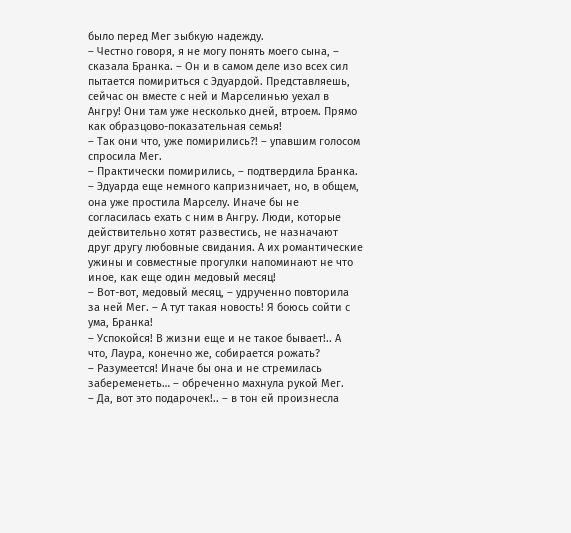было перед Мег зыбкую надежду.
– Честно говоря, я не могу понять моего сына, – сказала Бранка. – Он и в самом деле изо всех сил пытается помириться с Эдуардой. Представляешь, сейчас он вместе с ней и Марселинью уехал в Ангру! Они там уже несколько дней, втроем. Прямо как образцово-показательная семья!
– Так они что, уже помирились?! – упавшим голосом спросила Мег.
– Практически помирились, – подтвердила Бранка. – Эдуарда еще немного капризничает, но, в общем, она уже простила Марселу. Иначе бы не согласилась ехать с ним в Ангру. Люди, которые действительно хотят развестись, не назначают друг другу любовные свидания. А их романтические ужины и совместные прогулки напоминают не что иное, как еще один медовый месяц!
– Вот-вот, медовый месяц, – удрученно повторила за ней Мег. – А тут такая новость! Я боюсь сойти с ума, Бранка!
– Успокойся! В жизни еще и не такое бывает!.. А что, Лаура, конечно же, собирается рожать?
– Разумеется! Иначе бы она и не стремилась забеременеть… – обреченно махнула рукой Мег.
– Да, вот это подарочек!.. – в тон ей произнесла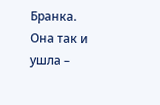Бранка.
Она так и ушла –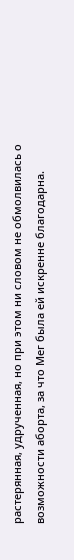растерянная, удрученная, но при этом ни словом не обмолвилась о возможности аборта, за что Мег была ей искренне благодарна.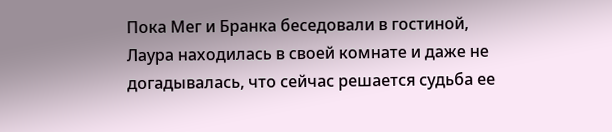Пока Мег и Бранка беседовали в гостиной, Лаура находилась в своей комнате и даже не догадывалась, что сейчас решается судьба ее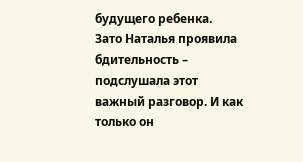будущего ребенка.
Зато Наталья проявила бдительность – подслушала этот важный разговор. И как только он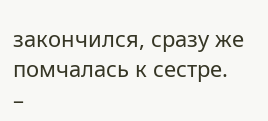закончился, сразу же помчалась к сестре.
–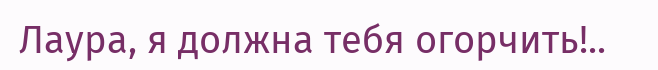Лаура, я должна тебя огорчить!..